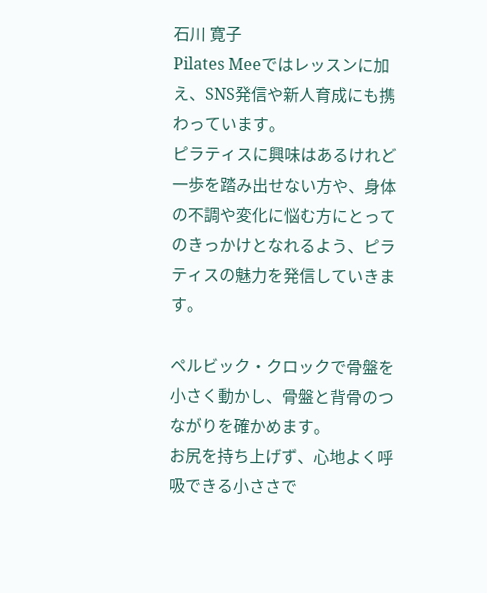石川 寛子
Pilates Meeではレッスンに加え、SNS発信や新人育成にも携わっています。
ピラティスに興味はあるけれど一歩を踏み出せない方や、身体の不調や変化に悩む方にとってのきっかけとなれるよう、ピラティスの魅力を発信していきます。

ペルビック・クロックで骨盤を小さく動かし、骨盤と背骨のつながりを確かめます。
お尻を持ち上げず、心地よく呼吸できる小ささで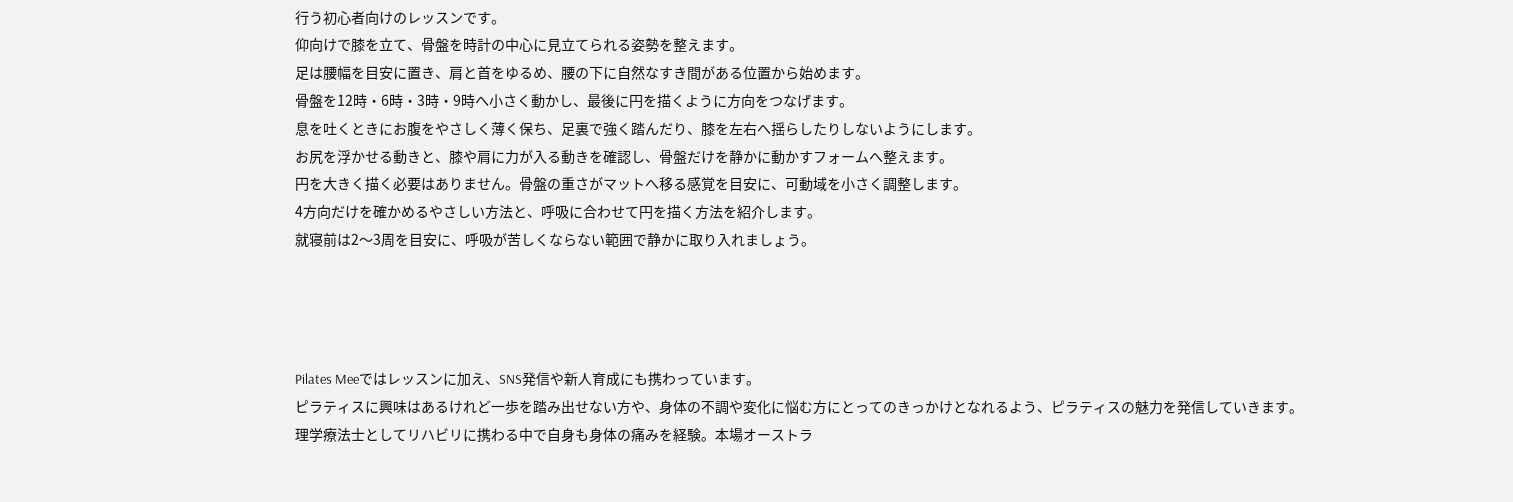行う初心者向けのレッスンです。
仰向けで膝を立て、骨盤を時計の中心に見立てられる姿勢を整えます。
足は腰幅を目安に置き、肩と首をゆるめ、腰の下に自然なすき間がある位置から始めます。
骨盤を12時・6時・3時・9時へ小さく動かし、最後に円を描くように方向をつなげます。
息を吐くときにお腹をやさしく薄く保ち、足裏で強く踏んだり、膝を左右へ揺らしたりしないようにします。
お尻を浮かせる動きと、膝や肩に力が入る動きを確認し、骨盤だけを静かに動かすフォームへ整えます。
円を大きく描く必要はありません。骨盤の重さがマットへ移る感覚を目安に、可動域を小さく調整します。
4方向だけを確かめるやさしい方法と、呼吸に合わせて円を描く方法を紹介します。
就寝前は2〜3周を目安に、呼吸が苦しくならない範囲で静かに取り入れましょう。




Pilates Meeではレッスンに加え、SNS発信や新人育成にも携わっています。
ピラティスに興味はあるけれど一歩を踏み出せない方や、身体の不調や変化に悩む方にとってのきっかけとなれるよう、ピラティスの魅力を発信していきます。
理学療法士としてリハビリに携わる中で自身も身体の痛みを経験。本場オーストラ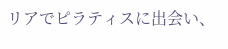リアでピラティスに出会い、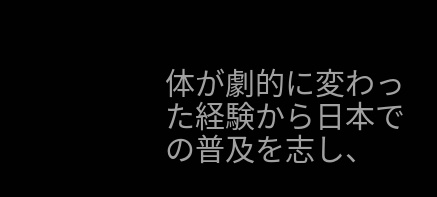体が劇的に変わった経験から日本での普及を志し、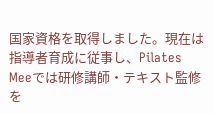国家資格を取得しました。現在は指導者育成に従事し、Pilates Meeでは研修講師・テキスト監修を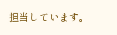担当しています。